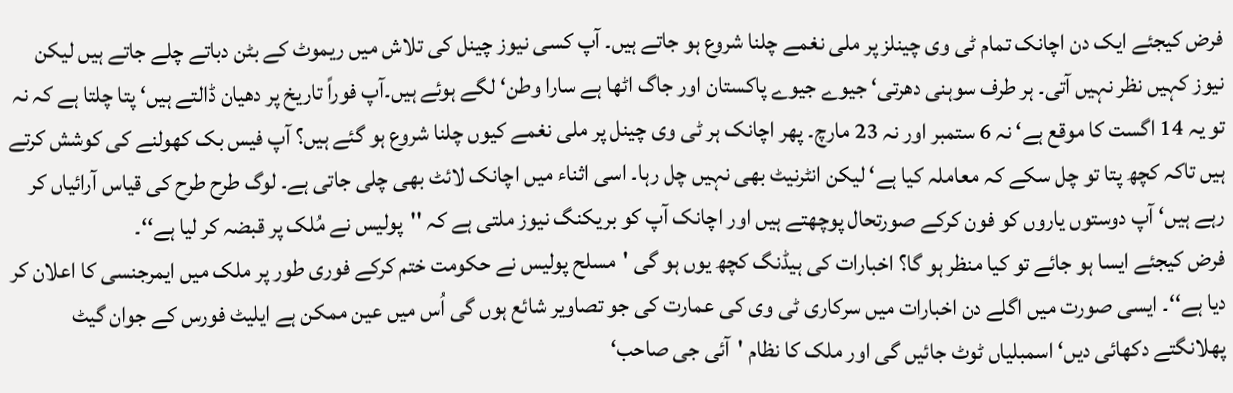فرض کیجئے ایک دن اچانک تمام ٹی وی چینلز پر ملی نغمے چلنا شروع ہو جاتے ہیں۔ آپ کسی نیوز چینل کی تلاش میں ریموٹ کے بٹن دباتے چلے جاتے ہیں لیکن نیوز کہیں نظر نہیں آتی۔ ہر طرف سوہنی دھرتی‘ جیوے جیوے پاکستان اور جاگ اٹھا ہے سارا وطن‘ لگے ہوئے ہیں۔آپ فوراً تاریخ پر دھیان ڈالتے ہیں‘ پتا چلتا ہے کہ نہ تو یہ 14 اگست کا موقع ہے‘ نہ 6 ستمبر اور نہ 23 مارچ۔ پھر اچانک ہر ٹی وی چینل پر ملی نغمے کیوں چلنا شروع ہو گئے ہیں؟ آپ فیس بک کھولنے کی کوشش کرتے ہیں تاکہ کچھ پتا تو چل سکے کہ معاملہ کیا ہے‘ لیکن انٹرنیٹ بھی نہیں چل رہا۔ اسی اثناء میں اچانک لائٹ بھی چلی جاتی ہے۔ لوگ طرح طرح کی قیاس آرائیاں کر رہے ہیں‘ آپ دوستوں یاروں کو فون کرکے صورتحال پوچھتے ہیں اور اچانک آپ کو بریکنگ نیوز ملتی ہے کہ ''پولیس نے مُلک پر قبضہ کر لیا ہے‘‘۔
فرض کیجئے ایسا ہو جائے تو کیا منظر ہو گا؟ اخبارات کی ہیڈنگ کچھ یوں ہو گی 'مسلح پولیس نے حکومت ختم کرکے فوری طور پر ملک میں ایمرجنسی کا اعلان کر دیا ہے‘‘۔ ایسی صورت میں اگلے دن اخبارات میں سرکاری ٹی وی کی عمارت کی جو تصاویر شائع ہوں گی اُس میں عین ممکن ہے ایلیٹ فورس کے جوان گیٹ پھلانگتے دکھائی دیں‘ اسمبلیاں ٹوٹ جائیں گی اور ملک کا نظام 'آئی جی صاحب‘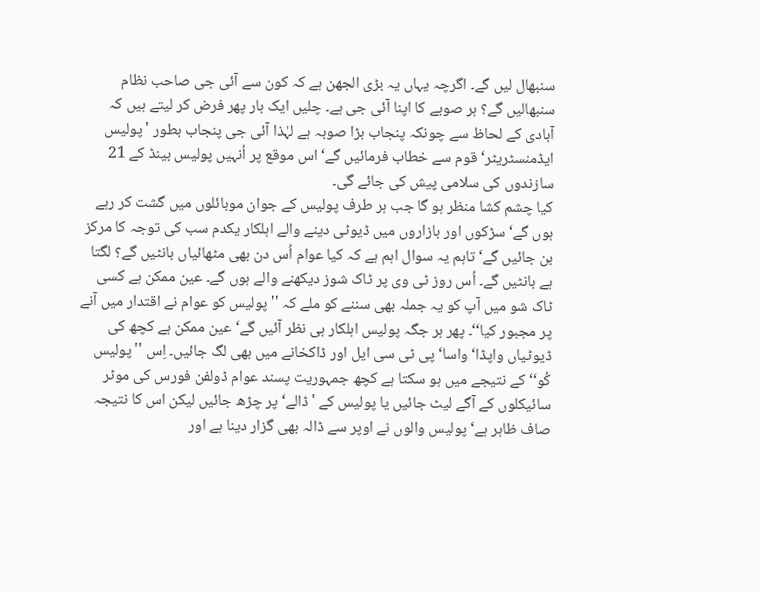سنبھال لیں گے۔ اگرچہ یہاں یہ بڑی الجھن ہے کہ کون سے آئی جی صاحب نظام سنبھالیں گے؟ ہر صوبے کا اپنا آئی جی ہے۔ چلیں ایک بار پھر فرض کر لیتے ہیں کہ آبادی کے لحاظ سے چونکہ پنجاب بڑا صوبہ ہے لہٰذا آئی جی پنجاب بطور 'پولیس ایڈمنسٹریٹر‘ قوم سے خطاب فرمائیں گے‘ اس موقع پر اُنہیں پولیس بینڈ کے 21 سازندوں کی سلامی پیش کی جائے گی۔
کیا چشم کشا منظر ہو گا جب ہر طرف پولیس کے جوان موبائلوں میں گشت کر رہے ہوں گے‘ سڑکوں اور بازاروں میں ڈیوٹی دینے والے اہلکار یکدم سب کی توجہ کا مرکز بن جائیں گے‘ تاہم یہ سوال اہم ہے کہ کیا عوام اُس دن بھی مٹھائیاں بانٹیں گے؟ لگتا ہے بانٹیں گے۔ اُس روز ٹی وی پر ٹاک شوز دیکھنے والے ہوں گے۔ عین ممکن ہے کسی ٹاک شو میں آپ کو یہ جملہ بھی سننے کو ملے کہ ''پولیس کو عوام نے اقتدار میں آنے پر مجبور کیا‘‘۔ پھر ہر جگہ پولیس اہلکار ہی نظر آئیں گے‘ عین ممکن ہے کچھ کی ڈیوٹیاں واپڈا‘ واسا‘ پی ٹی سی ایل اور ڈاکخانے میں بھی لگ جائیں۔ اِس ''پولیس کُو‘‘ کے نتیجے میں ہو سکتا ہے کچھ جمہوریت پسند عوام ڈولفن فورس کی موٹر سائیکلوں کے آگے لیٹ جائیں یا پولیس کے 'ڈالے‘ پر چڑھ جائیں لیکن اس کا نتیجہ صاف ظاہر ہے‘ پولیس والوں نے اوپر سے ڈالہ بھی گزار دینا ہے اور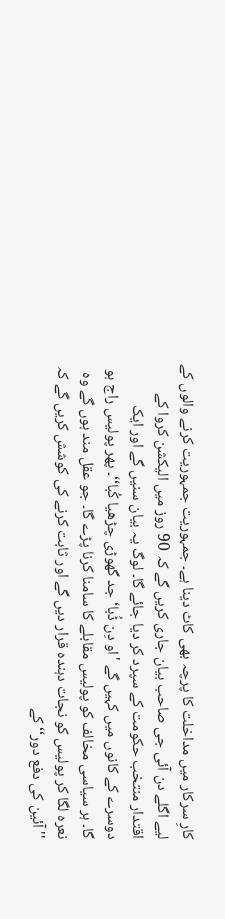کارِ سرکار میں مداخلت کا پرچہ بھی کاٹ دینا ہے۔ جمہوریت جمہوریت کرنے والوں کے لیے اگلے دن آئی جی صاحب بیان جاری کریں گے کہ 90 روز میں الیکشن کروا کے اقتدار منتخب حکومت کے سپرد کر دیا جائے گا۔ لوگ یہ بیان سنیں گے اور ایک دوسرے کے کانوں میں کہیں گے 'او دِن ڈُبا‘ جد گھوڑی چڑھیا کُبا‘‘۔ پھر پولیس راج ہو گا۔ ہر سیاسی مخالف کو پولیس مقابلے کا سامنا کرنا پڑے گا۔ جو عقل مند ہوں گے وہ نعرہ لگا کر پولیس کو نجات دہندہ قرار دیں گے اور ثابت کرنے کی کوشش کریں گے کہ ''آئین کی دفع دور‘‘ کے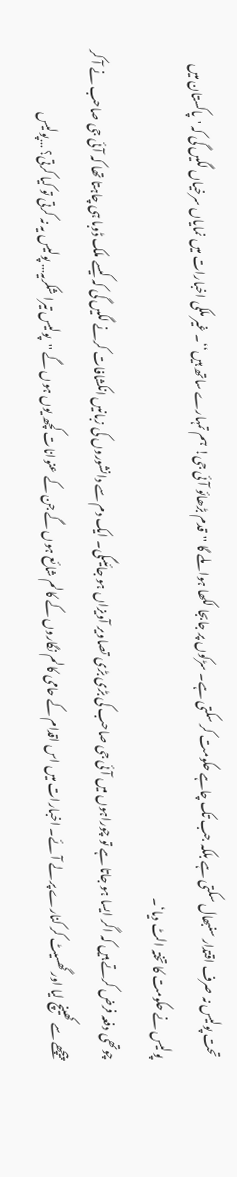تحت پولیس نہ صرف اقتدار سنبھال سکتی ہے بلکہ جب تک چاہے حکومت کر سکتی ہے۔ سڑکوں پر جابجا لکھا ہوا ملے گا ''قدم بڑھائو آئی جی! ہم تمہارے ساتھ ہیں‘‘۔ غیر ملکی اخبارات میں نمایاں سرخیاں لگیں گی کہ 'پاکستان میں پولیس نے حکومت کا تختہ الٹ دیا‘۔
چوتھی دفعہ فرض کرتے ہیں کہ اگر ایسا ہو جاتا ہے تو چوراہوں میں آئی جی صاحب کی بڑی بڑی تصاویر آویزاں ہو جائیںگی۔ ایک دم سے دانشوروں کی زبانیں انکشافات کرنے لگیں گی کہ کیسے ملک ڈوبا ہی چاہتا تھا کہ آئی جی صاحب نے آ کر پیچھے سے کھینچ لیا اور گھسیٹ کر کنارے پر لے آئے۔ اخبارات میں اس اقدام کے حامی کالم نگاروں کے کالم شائع ہوں گے جن کے عنوانات کچھ یوں ہوں گے ''پولیس تیرا شکریہ… پولیس یہ نہ کرتی تو کیا کرتی؟ …پولیس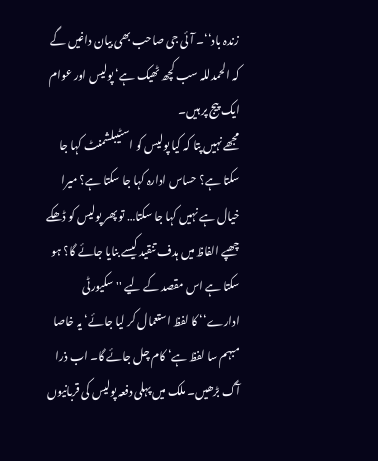زندہ باد‘‘۔ آئی جی صاحب بھی بیان داغیں گے کہ الحمدللہ سب کچھ ٹھیک ہے‘ پولیس اور عوام ایک پیج پر ہیں۔
مجھے نہیں پتا کہ کیا پولیس کو اسٹیبلشمنٹ کہا جا سکتا ہے؟ حساس ادارہ کہا جا سکتا ہے؟ میرا خیال ہے نہیں کہا جا سکتا… تو پھر پولیس کو ڈھکے چھپے الفاظ میں ہدف تنقید کیسے بنایا جائے گا؟ ہو سکتا ہے اس مقصد کے لیے ''سکیورٹی ادارے‘‘ کا لفظ استعمال کر لیا جائے‘ یہ خاصا مبہم سا لفظ ہے‘ کام چل جائے گا۔ اب ذرا آگ بڑھیں۔ ملک میں پہلی دفعہ پولیس کی قربانیوں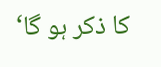کا ذکر ہو گا‘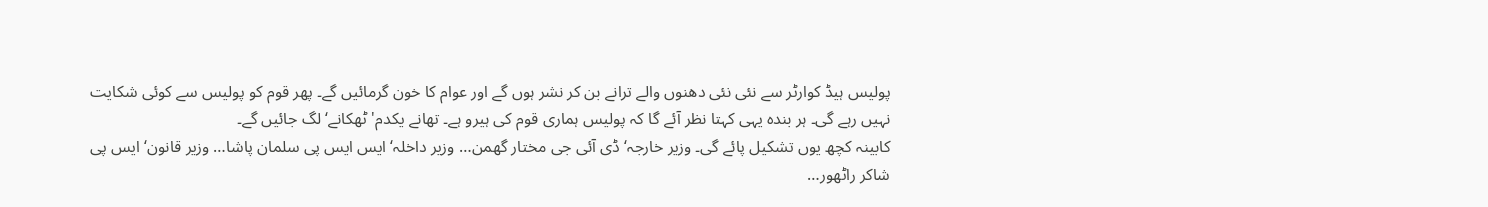پولیس ہیڈ کوارٹر سے نئی نئی دھنوں والے ترانے بن کر نشر ہوں گے اور عوام کا خون گرمائیں گے۔ پھر قوم کو پولیس سے کوئی شکایت نہیں رہے گی۔ ہر بندہ یہی کہتا نظر آئے گا کہ پولیس ہماری قوم کی ہیرو ہے۔ تھانے یکدم' ٹھکانے‘ لگ جائیں گے۔
کابینہ کچھ یوں تشکیل پائے گی۔ وزیر خارجہ‘ ڈی آئی جی مختار گھمن… وزیر داخلہ‘ ایس ایس پی سلمان پاشا… وزیر قانون‘ ایس پی شاکر راٹھور…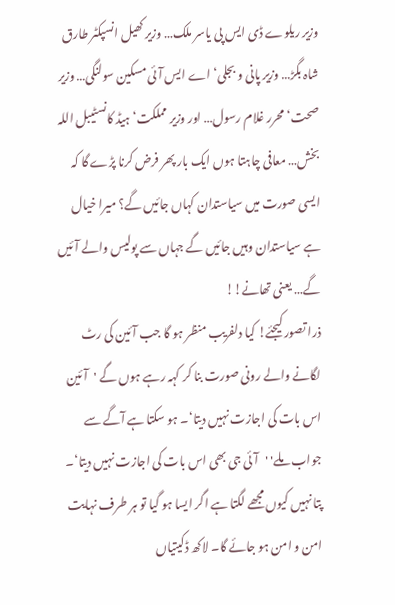وزیر ریلوے ڈی ایس پی یاسر ملک… وزیر کھیل انسپکٹر طارق شاہ بگڑ… وزیر پانی و بجلی‘ اے ایس آئی مسکین سولنگی… وزیر صحت‘ محرر غلام رسول… اور وزیر مملکت‘ ہیڈ کانسٹیبل اللہ بخش… معافی چاہتا ہوں ایک بار پھر فرض کرنا پڑے گا کہ ایسی صورت میں سیاستدان کہاں جائیں گے؟ میرا خیال ہے سیاستدان وہیں جائیں گے جہاں سے پولیس والے آئیں گے… یعنی تھانے!!
ذرا تصور کیجئے! کیا دلفریب منظر ہو گا جب آئین کی رٹ لگانے والے رونی صورت بنا کر کہہ رہے ہوں گے 'آئین اس بات کی اجازت نہیں دیتا‘۔ ہو سکتا ہے آگے سے جواب ملے' 'آئی جی بھی اس بات کی اجازت نہیں دیتا‘۔
پتا نہیں کیوں مجھے لگتا ہے اگر ایسا ہو گیا تو ہر طرف نہایت امن و امن ہو جائے گا۔ لاکھ ڈکیتیاں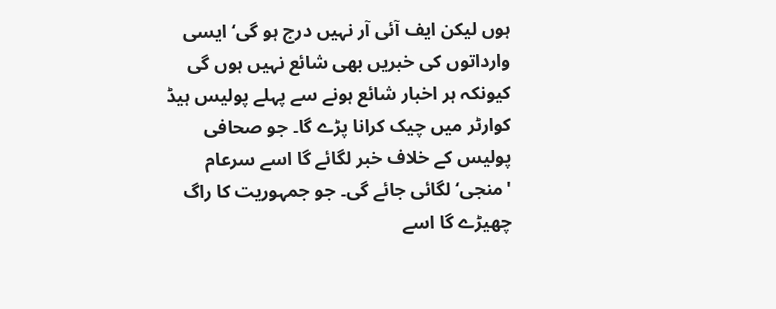ہوں لیکن ایف آئی آر نہیں درج ہو گی‘ ایسی وارداتوں کی خبریں بھی شائع نہیں ہوں گی کیونکہ ہر اخبار شائع ہونے سے پہلے پولیس ہیڈ کوارٹر میں چیک کرانا پڑے گا۔ جو صحافی پولیس کے خلاف خبر لگائے گا اسے سرعام 'منجی‘ لگائی جائے گی۔ جو جمہوریت کا راگ چھیڑے گا اسے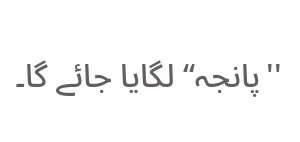''پانجہ‘‘ لگایا جائے گا۔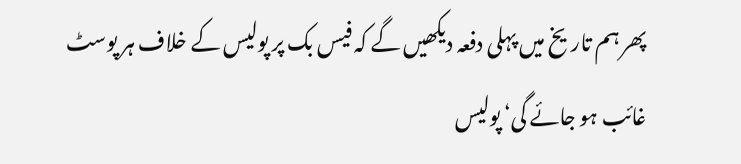پھر ہم تاریخ میں پہلی دفعہ دیکھیں گے کہ فیس بک پر پولیس کے خلاف ہر پوسٹ غائب ہو جائے گی‘ پولیس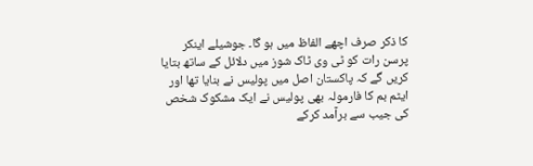کا ذکر صرف اچھے الفاظ میں ہو گا۔ جوشیلے اینکر پرسن رات کو ٹی وی ٹاک شوز میں دلائل کے ساتھ بتایا کریں گے کہ پاکستان اصل میں پولیس نے بنایا تھا اور ایٹم بم کا فارمولہ بھی پولیس نے ایک مشکوک شخص کی جیب سے برآمد کرکے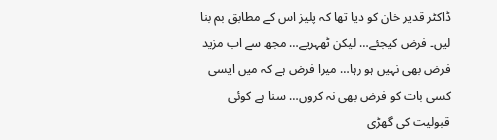ڈاکٹر قدیر خان کو دیا تھا کہ پلیز اس کے مطابق بم بنا لیں۔ فرض کیجئے… لیکن ٹھہریے… مجھ سے اب مزید فرض بھی نہیں ہو رہا… میرا فرض ہے کہ میں ایسی کسی بات کو فرض بھی نہ کروں… سنا ہے کوئی قبولیت کی گھڑی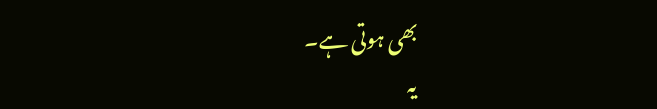بھی ہوتی ہے۔
یہ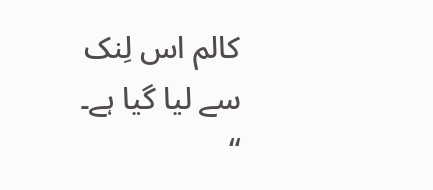کالم اس لِنک سے لیا گیا ہے۔
“